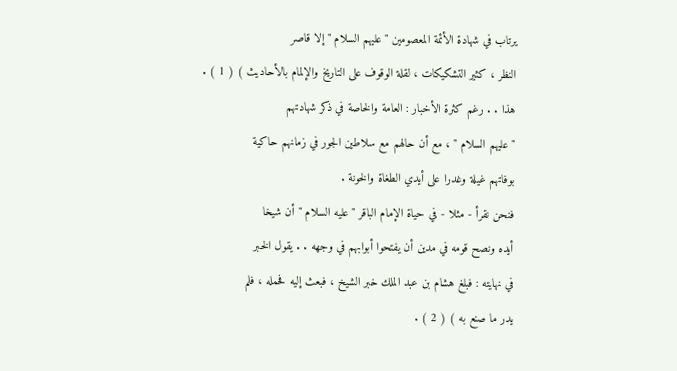يرتاب في شهادة الأئمة المعصومين " عليهم السلام " إلا قاصر
النظر ، كثير التشكيكات ، لقلة الوقوف على التاريخ والإلمام بالأحاديث ) ( 1 ) .
هذا . . رغم كثرة الأخبار : العامة والخاصة في ذكر شهادتهم
" عليهم السلام " ، مع أن حالهم مع سلاطين الجور في زمانهم حاكية
بوفاتهم غيلة وغدرا على أيدي الطغاة والخونة .
فنحن نقرأ - مثلا - في حياة الإمام الباقر " عليه السلام " أن شيخا
أيده ونصح قومه في مدين أن يفتحوا أبوابهم في وجهه . . يقول الخبر
في نهايته : فبلغ هشام بن عبد الملك خبر الشيخ ، فبعث إليه فحمله ، فلم
يدر ما صنع به ) ( 2 ) .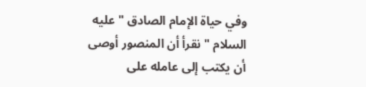وفي حياة الإمام الصادق " عليه السلام " نقرأ أن المنصور أوصى
أن يكتب إلى عامله على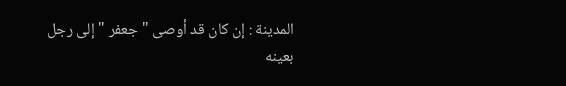المدينة : إن كان قد أوصى " جعفر " إلى رجل
بعينه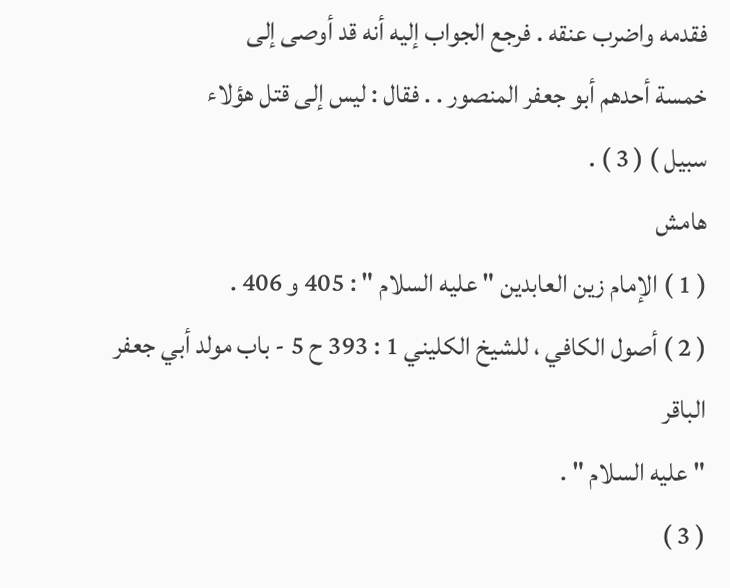فقدمه واضرب عنقه . فرجع الجواب إليه أنه قد أوصى إلى
خمسة أحدهم أبو جعفر المنصور . . فقال : ليس إلى قتل هؤلاء
سبيل ) ( 3 ) .
هامش
( 1 ) الإمام زين العابدين " عليه السلام " : 405 و 406 .
( 2 ) أصول الكافي ، للشيخ الكليني 1 : 393 ح 5 - باب مولد أبي جعفر الباقر
" عليه السلام " .
( 3 )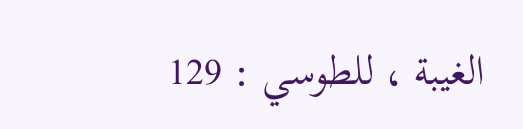الغيبة ، للطوسي : 129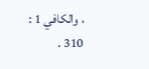، والكافي 1 : 310 .